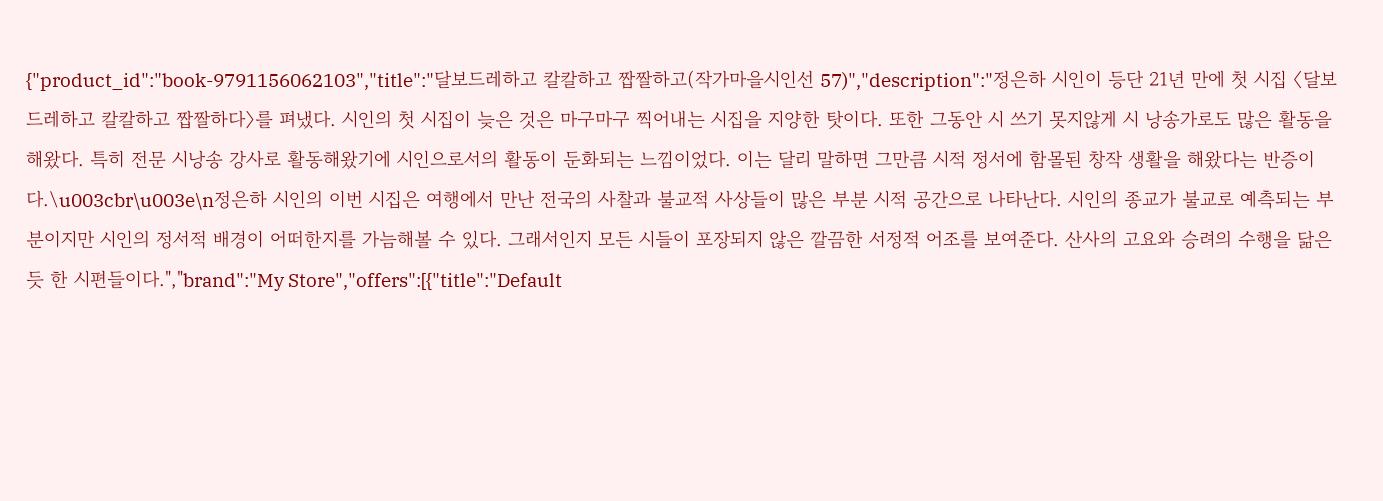{"product_id":"book-9791156062103","title":"달보드레하고 칼칼하고 짭짤하고(작가마을시인선 57)","description":"정은하 시인이 등단 21년 만에 첫 시집 〈달보드레하고 칼칼하고 짭짤하다〉를 펴냈다. 시인의 첫 시집이 늦은 것은 마구마구 찍어내는 시집을 지양한 탓이다. 또한 그동안 시 쓰기 못지않게 시 낭송가로도 많은 활동을 해왔다. 특히 전문 시낭송 강사로 활동해왔기에 시인으로서의 활동이 둔화되는 느낌이었다. 이는 달리 말하면 그만큼 시적 정서에 함몰된 창작 생활을 해왔다는 반증이다.\u003cbr\u003e\n정은하 시인의 이번 시집은 여행에서 만난 전국의 사찰과 불교적 사상들이 많은 부분 시적 공간으로 나타난다. 시인의 종교가 불교로 예측되는 부분이지만 시인의 정서적 배경이 어떠한지를 가늠해볼 수 있다. 그래서인지 모든 시들이 포장되지 않은 깔끔한 서정적 어조를 보여준다. 산사의 고요와 승려의 수행을 닮은 듯 한 시편들이다.","brand":"My Store","offers":[{"title":"Default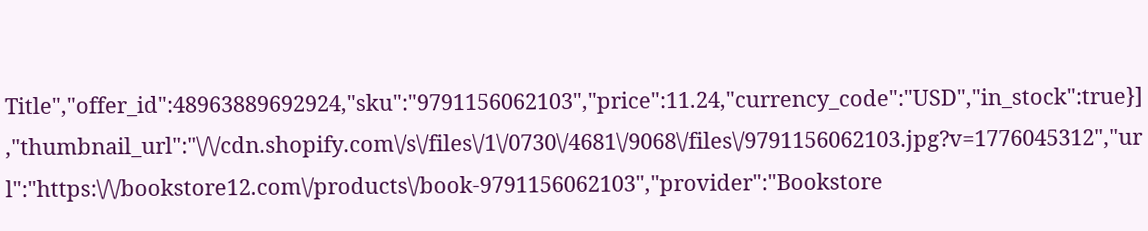Title","offer_id":48963889692924,"sku":"9791156062103","price":11.24,"currency_code":"USD","in_stock":true}],"thumbnail_url":"\/\/cdn.shopify.com\/s\/files\/1\/0730\/4681\/9068\/files\/9791156062103.jpg?v=1776045312","url":"https:\/\/bookstore12.com\/products\/book-9791156062103","provider":"Bookstore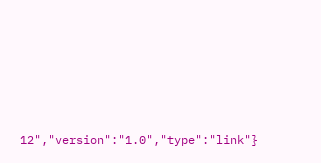12","version":"1.0","type":"link"}